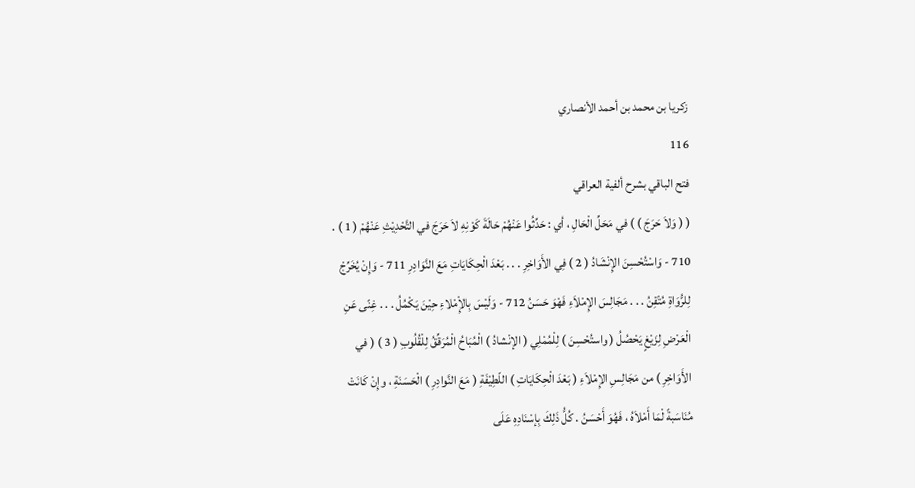زكريا بن محمد بن أحمد الأنصاري
116
فتح الباقي بشرح ألفية العراقي
( ( وَلاَ حَرَجَ ) ) في مَحَلِّ الْحَالِ ، أي : حَدِّثُوا عَنْهُمْ حَالَةَ كَوْنِهِ لاَ حَرَجَ في التَّحْدِيْثِ عَنْهُمْ ( 1 ) . 710 - وَاسْتُحْسِنَ الإِنْشَادُ ( 2 ) فِي الأَوَاخِرِ . . . بَعْدَ الْحِكَايَاتِ مَعَ النَّوَادِرِ 711 - وَإِنْ يُخَرِّجْ لِلرُّوَاةِ مُتْقِنُ . . . مَجَالِسَ الإِمْلاَءِ فَهْوَ حَسَنُ 712 - وَلَيْسَ بِالإِْمْلاءِ حِيْنَ يَكْمُلُ . . . غِنًى عَنِ الْعَرْضِ لِزَيْغٍ يَحْصُلُ ( واستُحْسِنَ ) لِلْمُمْلِي ( الإنْشادُ ) الْمُبَاحُ الْمُرَقِّقُ لِلْقُلُوبِ ( 3 ) ( في الأَوَاخِرِ ) من مَجَالِسِ الإِمْلاَءِ ( بَعْدَ الْحِكَايَاتِ ) اللّطِيْفَةِ ( مَعَ النَّوادِرِ ) الْحَسَنَةِ ، وإِنْ كَانَتْ مُنَاسَبةً لْمَا أَمْلاَهُ ، فَهُوَ أَحْسَنُ . كُلُّ ذَلِكَ بِإسْنَادِهِ عَلَى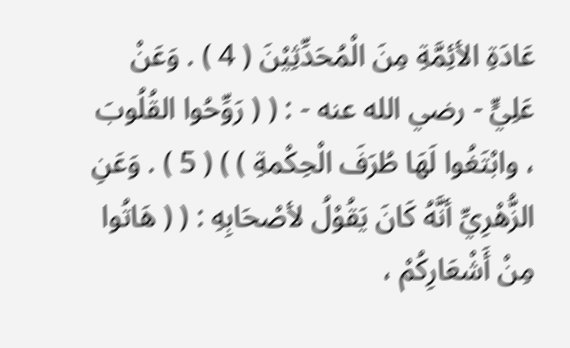عَادَةِ الأئِمَّةِ مِنَ الْمُحَدِّثِيْنَ ( 4 ) . وَعَنْ عَلِيٍّ - رضي الله عنه - : ( ( رَوِّحُوا القُلُوبَ ، وابْتَغُوا لَهَا طُرَفَ الْحِكْمةِ ) ) ( 5 ) . وَعَنِ الزُّهْرِيِّ أنَّهُ كَانَ يَقُوْلُ لأصْحَابِهِ : ( ( هَاتُوا مِنْ أَشْعَارِكُمْ ،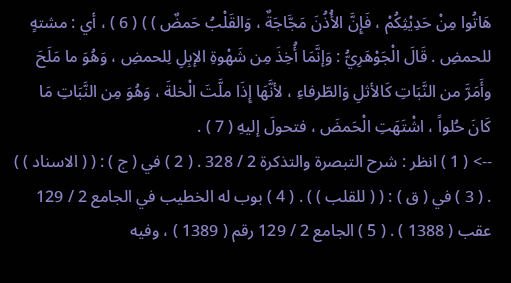هَاتُوا مِنْ حَدِيْثِكُمْ ، فَإِنَّ الأُذُنَ مَجَّاجَةٌ ، وَالقَلْبُ حَمضٌ ) ) ( 6 ) ، أي : مشتهٍ للحمضِ . قَالَ الْجَوْهَرِيُّ : وَإنَّمَا أُخِذَ مِن شَهْوةِ الإبِلِ لِلحمضِ ، وَهُوَ ما مَلَحَ وأَمَرَّ من النَّبَاتِ كَالأثلِ وَالطّرفاءِ ، لأنَّهَا إِذَا ملَّتَ الْخلةَ ، وَهُوَ مِن النَّبَاتِ مَا كَانَ حُلواً ، اشْتَهَتِ الْحَمضَ ، فتحولَ إليهِ ( 7 ) .
--> ( 1 ) انظر : شرح التبصرة والتذكرة 2 / 328 . ( 2 ) في ( ج ) : ( ( الاسناد ) ) . ( 3 ) في ( ق ) : ( ( للقلب ) ) . ( 4 ) بوب له الخطيب في الجامع 2 / 129 عقب ( 1388 ) . ( 5 ) الجامع 2 / 129 رقم ( 1389 ) ، وفيه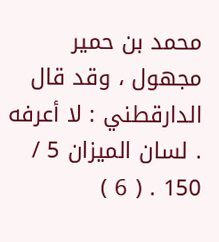محمد بن حمير مجهول ، وقد قال الدارقطني : لا أعرفه . لسان الميزان 5 / 150 . ( 6 )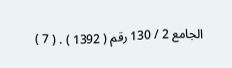الجامع 2 / 130 رقم ( 1392 ) . ( 7 )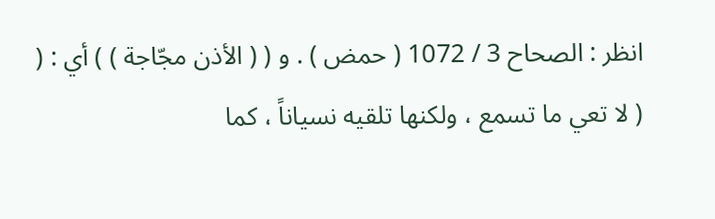انظر : الصحاح 3 / 1072 ( حمض ) . و ( ( الأذن مجّاجة ) ) أي : ( ( لا تعي ما تسمع ، ولكنها تلقيه نسياناً ، كما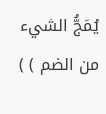يُمَجُّ الشيء من الضم ) )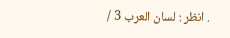. انظر : لسان العرب 3 /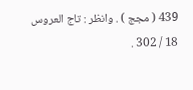439 ( مجج ) . وانظر : تاج العروس 18 / 302 .